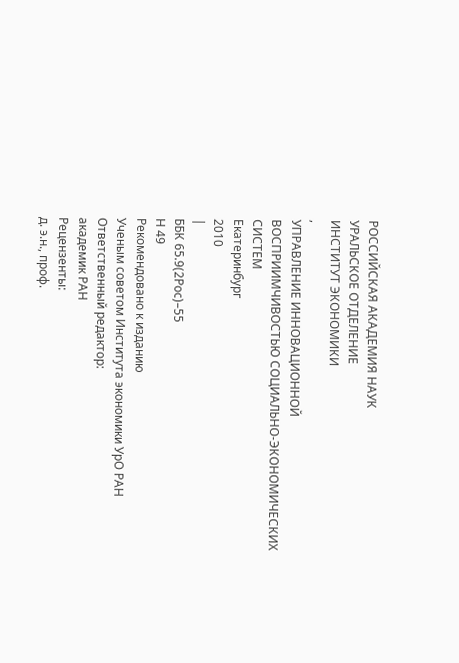РОССИЙСКАЯ АКАДЕМИЯ НАУК
УРАЛЬСКОЕ ОТДЕЛЕНИЕ
ИНСТИТУТ ЭКОНОМИКИ
,
УПРАВЛЕНИЕ ИННОВАЦИОННОЙ
ВОСПРИИМЧИВОСТЬЮ СОЦИАЛЬНО-ЭКОНОМИЧЕСКИХ
СИСТЕМ
Екатеринбург
2010
|
ББК 65.9(2Рос)–55
Н 49
Рекомендовано к изданию
Ученым советом Института экономики УрО РАН
Ответственный редактор:
академик РАН
Рецензенты:
д. э.н., проф.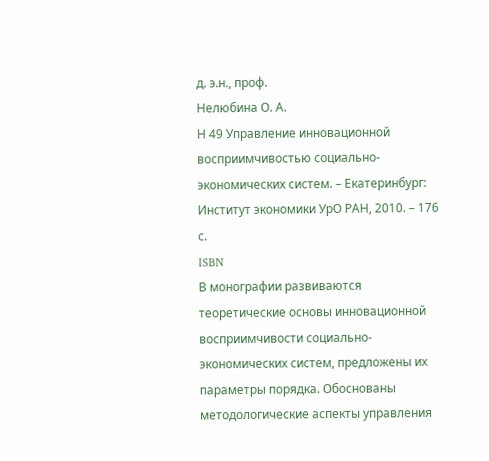д. э.н., проф.
Нелюбина О. А.
Н 49 Управление инновационной восприимчивостью социально-экономических систем. – Екатеринбург: Институт экономики УрО РАН, 2010. – 176 с.
ISBN
В монографии развиваются теоретические основы инновационной восприимчивости социально-экономических систем, предложены их параметры порядка. Обоснованы методологические аспекты управления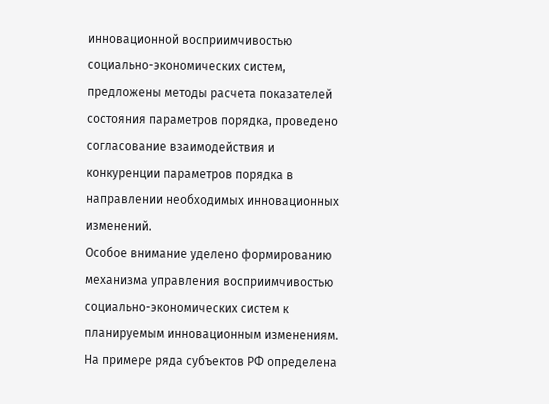инновационной восприимчивостью социально-экономических систем, предложены методы расчета показателей состояния параметров порядка, проведено согласование взаимодействия и конкуренции параметров порядка в направлении необходимых инновационных изменений.
Особое внимание уделено формированию механизма управления восприимчивостью социально-экономических систем к планируемым инновационным изменениям. На примере ряда субъектов РФ определена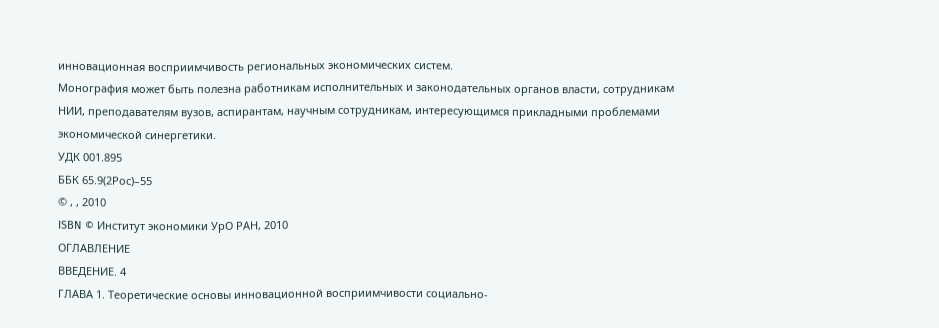инновационная восприимчивость региональных экономических систем.
Монография может быть полезна работникам исполнительных и законодательных органов власти, сотрудникам НИИ, преподавателям вузов, аспирантам, научным сотрудникам, интересующимся прикладными проблемами экономической синергетики.
УДК 001.895
ББК 65.9(2Рос)–55
© , , 2010
ISBN © Институт экономики УрО РАН, 2010
ОГЛАВЛЕНИЕ
ВВЕДЕНИЕ. 4
ГЛАВА 1. Теоретические основы инновационной восприимчивости социально-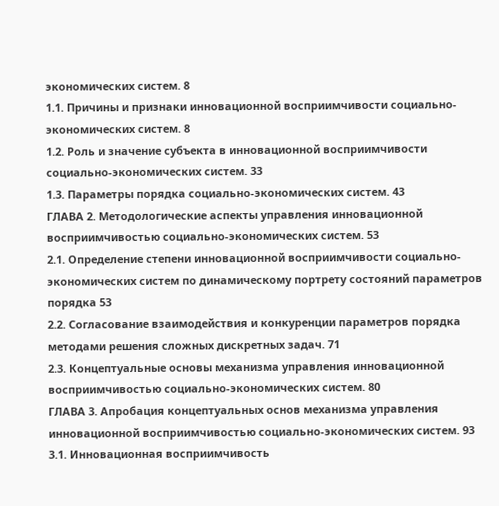экономических систем. 8
1.1. Причины и признаки инновационной восприимчивости социально-экономических систем. 8
1.2. Роль и значение субъекта в инновационной восприимчивости социально-экономических систем. 33
1.3. Параметры порядка социально-экономических систем. 43
ГЛАВА 2. Методологические аспекты управления инновационной восприимчивостью социально-экономических систем. 53
2.1. Определение степени инновационной восприимчивости социально-экономических систем по динамическому портрету состояний параметров порядка 53
2.2. Согласование взаимодействия и конкуренции параметров порядка методами решения сложных дискретных задач. 71
2.3. Концептуальные основы механизма управления инновационной восприимчивостью социально-экономических систем. 80
ГЛАВА 3. Апробация концептуальных основ механизма управления инновационной восприимчивостью социально-экономических систем. 93
3.1. Инновационная восприимчивость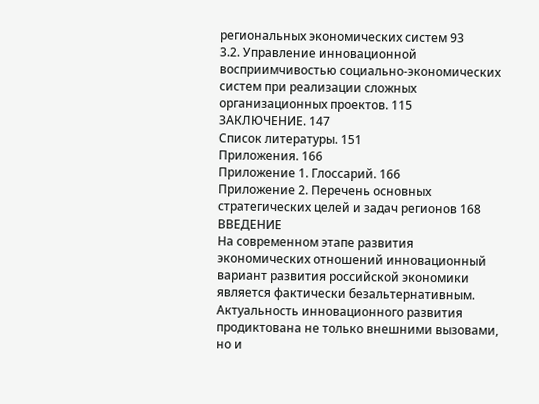региональных экономических систем 93
3.2. Управление инновационной восприимчивостью социально-экономических систем при реализации сложных организационных проектов. 115
ЗАКЛЮЧЕНИЕ. 147
Список литературы. 151
Приложения. 166
Приложение 1. Глоссарий. 166
Приложение 2. Перечень основных стратегических целей и задач регионов 168
ВВЕДЕНИЕ
На современном этапе развития экономических отношений инновационный вариант развития российской экономики является фактически безальтернативным. Актуальность инновационного развития продиктована не только внешними вызовами, но и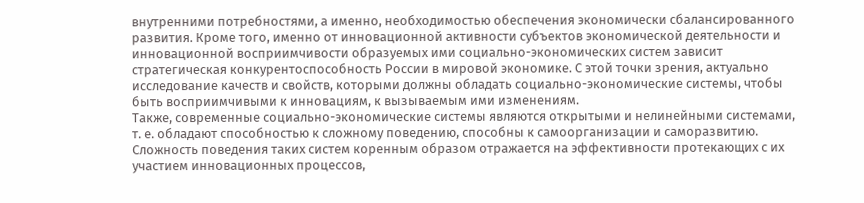внутренними потребностями, а именно, необходимостью обеспечения экономически сбалансированного развития. Кроме того, именно от инновационной активности субъектов экономической деятельности и инновационной восприимчивости образуемых ими социально-экономических систем зависит стратегическая конкурентоспособность России в мировой экономике. С этой точки зрения, актуально исследование качеств и свойств, которыми должны обладать социально-экономические системы, чтобы быть восприимчивыми к инновациям, к вызываемым ими изменениям.
Также, современные социально-экономические системы являются открытыми и нелинейными системами, т. е. обладают способностью к сложному поведению, способны к самоорганизации и саморазвитию. Сложность поведения таких систем коренным образом отражается на эффективности протекающих с их участием инновационных процессов,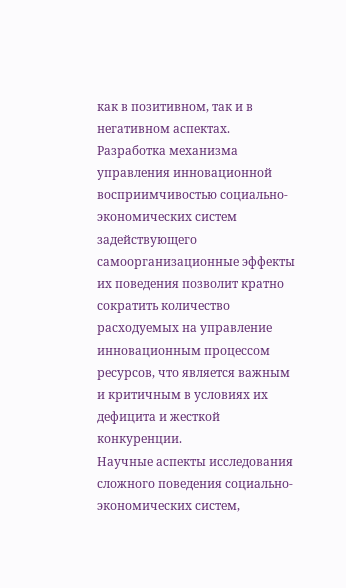как в позитивном, так и в негативном аспектах. Разработка механизма управления инновационной восприимчивостью социально-экономических систем задействующего самоорганизационные эффекты их поведения позволит кратно сократить количество расходуемых на управление инновационным процессом ресурсов, что является важным и критичным в условиях их дефицита и жесткой конкуренции.
Научные аспекты исследования сложного поведения социально-экономических систем,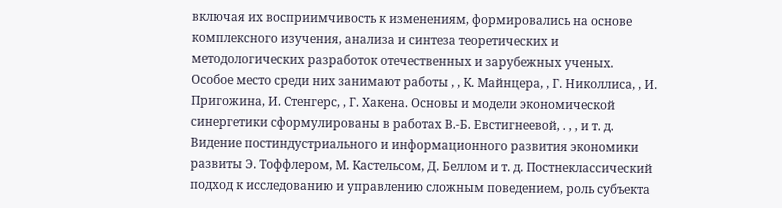включая их восприимчивость к изменениям, формировались на основе комплексного изучения, анализа и синтеза теоретических и методологических разработок отечественных и зарубежных ученых. Особое место среди них занимают работы , , К. Майнцера, , Г. Николлиса, , И. Пригожина, И. Стенгерс, , Г. Хакена. Основы и модели экономической синергетики сформулированы в работах В.-Б. Евстигнеевой, . , , и т. д.
Видение постиндустриального и информационного развития экономики развиты Э. Тоффлером, М. Кастельсом, Д. Беллом и т. д. Постнеклассический подход к исследованию и управлению сложным поведением, роль субъекта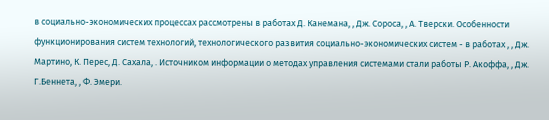в социально-экономических процессах рассмотрены в работах Д. Канемана, , Дж. Сороса, , А. Тверски. Особенности функционирования систем технологий, технологического развития социально-экономических систем - в работах , , Дж. Мартино, К. Перес, Д. Сахала, . Источником информации о методах управления системами стали работы Р. Акоффа, , Дж. Г.Беннета, , Ф. Эмери.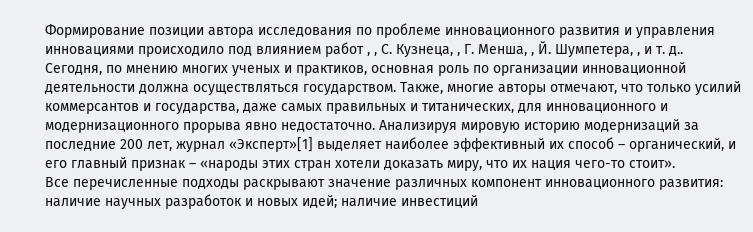Формирование позиции автора исследования по проблеме инновационного развития и управления инновациями происходило под влиянием работ , , С. Кузнеца, , Г. Менша, , Й. Шумпетера, , и т. д..
Сегодня, по мнению многих ученых и практиков, основная роль по организации инновационной деятельности должна осуществляться государством. Также, многие авторы отмечают, что только усилий коммерсантов и государства, даже самых правильных и титанических, для инновационного и модернизационного прорыва явно недостаточно. Анализируя мировую историю модернизаций за последние 200 лет, журнал «Эксперт»[1] выделяет наиболее эффективный их способ – органический, и его главный признак – «народы этих стран хотели доказать миру, что их нация чего-то стоит».
Все перечисленные подходы раскрывают значение различных компонент инновационного развития: наличие научных разработок и новых идей; наличие инвестиций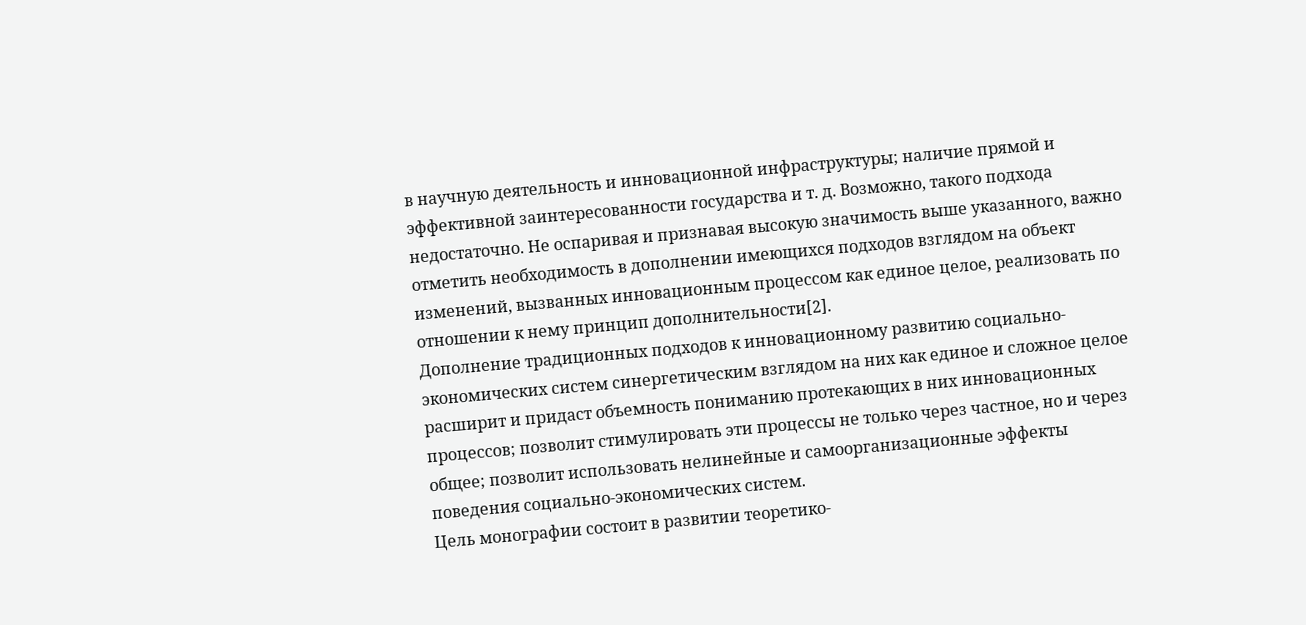в научную деятельность и инновационной инфраструктуры; наличие прямой и эффективной заинтересованности государства и т. д. Возможно, такого подхода недостаточно. Не оспаривая и признавая высокую значимость выше указанного, важно отметить необходимость в дополнении имеющихся подходов взглядом на объект изменений, вызванных инновационным процессом как единое целое, реализовать по отношении к нему принцип дополнительности[2].
Дополнение традиционных подходов к инновационному развитию социально-экономических систем синергетическим взглядом на них как единое и сложное целое расширит и придаст объемность пониманию протекающих в них инновационных процессов; позволит стимулировать эти процессы не только через частное, но и через общее; позволит использовать нелинейные и самоорганизационные эффекты поведения социально-экономических систем.
Цель монографии состоит в развитии теоретико-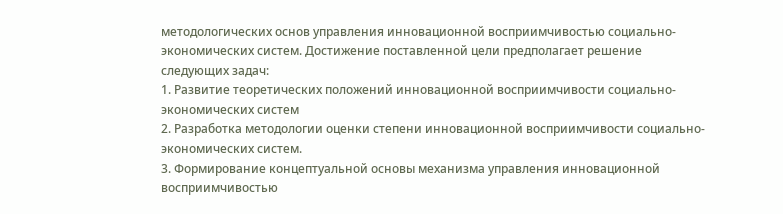методологических основ управления инновационной восприимчивостью социально-экономических систем. Достижение поставленной цели предполагает решение следующих задач:
1. Развитие теоретических положений инновационной восприимчивости социально-экономических систем
2. Разработка методологии оценки степени инновационной восприимчивости социально-экономических систем.
3. Формирование концептуальной основы механизма управления инновационной восприимчивостью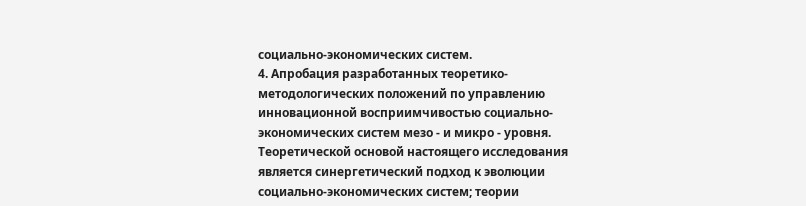социально-экономических систем.
4. Апробация разработанных теоретико-методологических положений по управлению инновационной восприимчивостью социально-экономических систем мезо - и микро - уровня.
Теоретической основой настоящего исследования является синергетический подход к эволюции социально-экономических систем; теории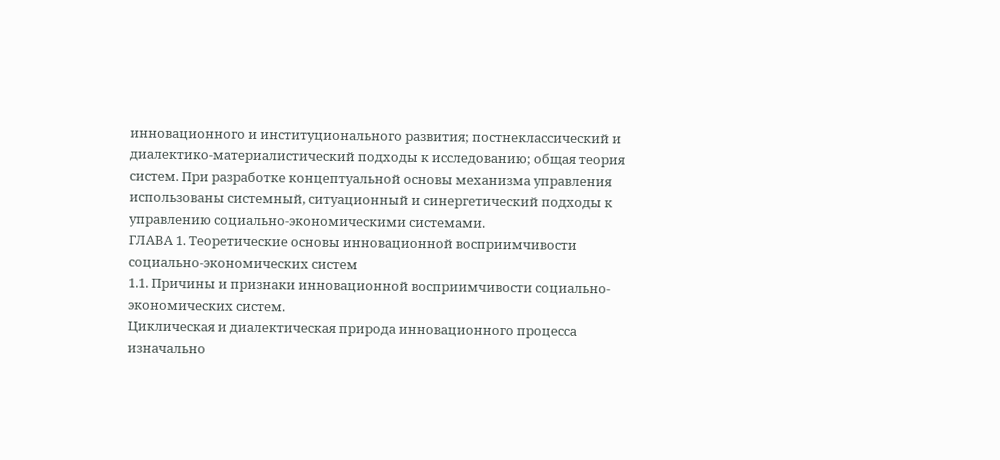инновационного и институционального развития; постнеклассический и диалектико-материалистический подходы к исследованию; общая теория систем. При разработке концептуальной основы механизма управления использованы системный, ситуационный и синергетический подходы к управлению социально-экономическими системами.
ГЛАВА 1. Теоретические основы инновационной восприимчивости социально-экономических систем
1.1. Причины и признаки инновационной восприимчивости социально-экономических систем.
Циклическая и диалектическая природа инновационного процесса изначально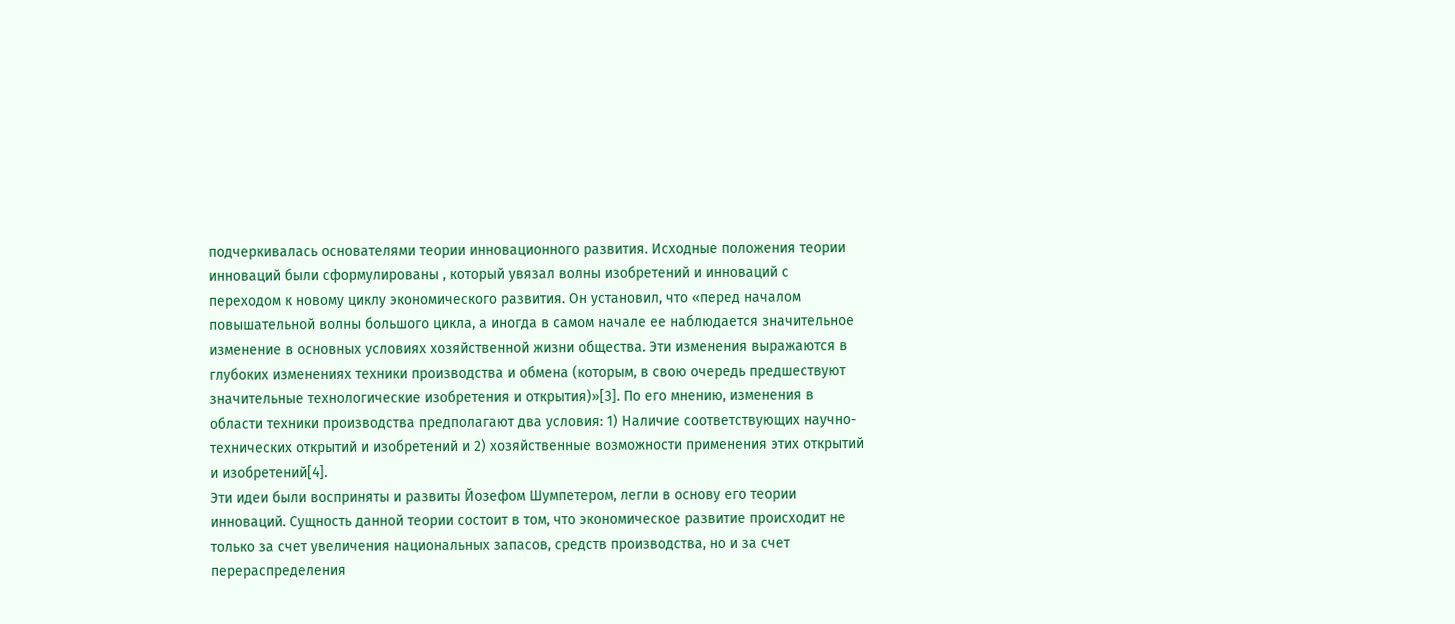подчеркивалась основателями теории инновационного развития. Исходные положения теории инноваций были сформулированы , который увязал волны изобретений и инноваций с переходом к новому циклу экономического развития. Он установил, что «перед началом повышательной волны большого цикла, а иногда в самом начале ее наблюдается значительное изменение в основных условиях хозяйственной жизни общества. Эти изменения выражаются в глубоких изменениях техники производства и обмена (которым, в свою очередь предшествуют значительные технологические изобретения и открытия)»[3]. По его мнению, изменения в области техники производства предполагают два условия: 1) Наличие соответствующих научно-технических открытий и изобретений и 2) хозяйственные возможности применения этих открытий и изобретений[4].
Эти идеи были восприняты и развиты Йозефом Шумпетером, легли в основу его теории инноваций. Сущность данной теории состоит в том, что экономическое развитие происходит не только за счет увеличения национальных запасов, средств производства, но и за счет перераспределения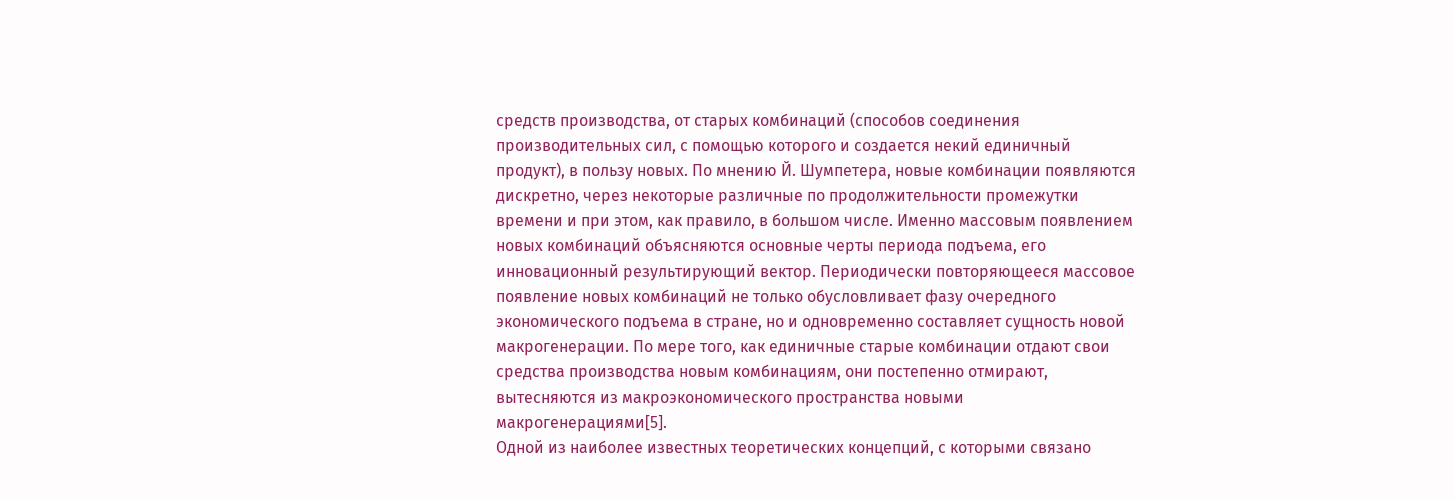средств производства, от старых комбинаций (способов соединения производительных сил, с помощью которого и создается некий единичный продукт), в пользу новых. По мнению Й. Шумпетера, новые комбинации появляются дискретно, через некоторые различные по продолжительности промежутки времени и при этом, как правило, в большом числе. Именно массовым появлением новых комбинаций объясняются основные черты периода подъема, его инновационный результирующий вектор. Периодически повторяющееся массовое появление новых комбинаций не только обусловливает фазу очередного экономического подъема в стране, но и одновременно составляет сущность новой макрогенерации. По мере того, как единичные старые комбинации отдают свои средства производства новым комбинациям, они постепенно отмирают, вытесняются из макроэкономического пространства новыми макрогенерациями[5].
Одной из наиболее известных теоретических концепций, с которыми связано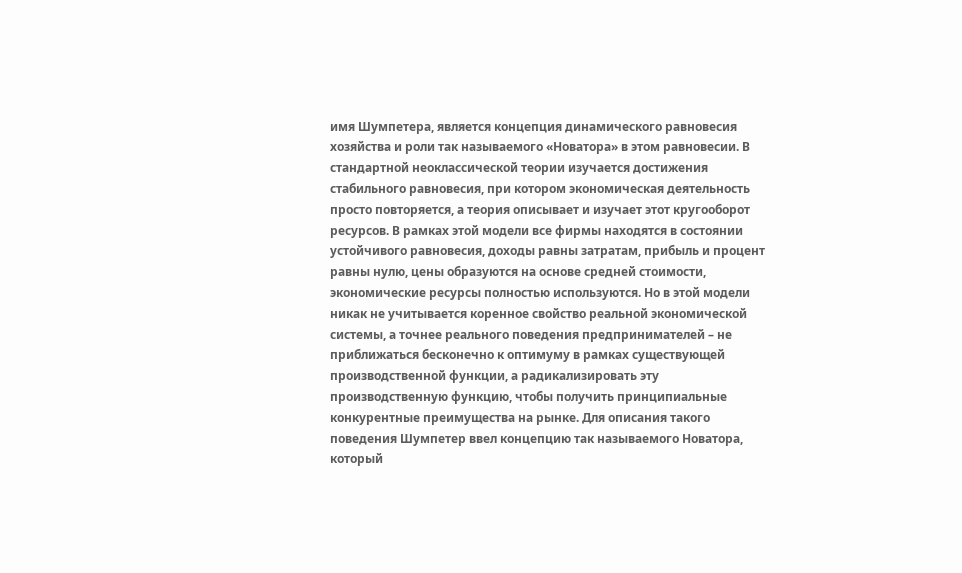имя Шумпетера, является концепция динамического равновесия хозяйства и роли так называемого «Новатора» в этом равновесии. В стандартной неоклассической теории изучается достижения стабильного равновесия, при котором экономическая деятельность просто повторяется, а теория описывает и изучает этот кругооборот ресурсов. В рамках этой модели все фирмы находятся в состоянии устойчивого равновесия, доходы равны затратам, прибыль и процент равны нулю, цены образуются на основе средней стоимости, экономические ресурсы полностью используются. Но в этой модели никак не учитывается коренное свойство реальной экономической системы, а точнее реального поведения предпринимателей – не приближаться бесконечно к оптимуму в рамках существующей производственной функции, а радикализировать эту производственную функцию, чтобы получить принципиальные конкурентные преимущества на рынке. Для описания такого поведения Шумпетер ввел концепцию так называемого Новатора, который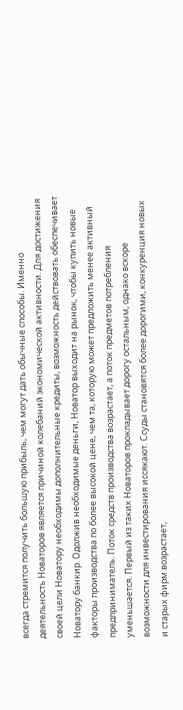всегда стремится получить большую прибыль, чем могут дать обычные способы. Именно деятельность Новаторов является причиной колебаний экономической активности. Для достижения своей цели Новатору необходимы дополнительные кредиты, возможность действовать обеспечивает Новатору банкир. Одолжив необходимые деньги, Новатор выходит на рынок, чтобы купить новые факторы производства по более высокой цене, чем та, которую может предложить менее активный предприниматель. Поток средств производства возрастает, а поток предметов потребления уменьшается. Первый из таких Новаторов прокладывает дорогу остальным, однако вскоре возможности для инвестирования иссякают. Ссуды становятся более дорогими, конкуренция новых и старых фирм возрастает,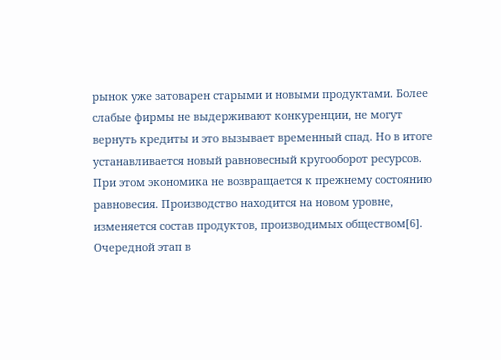рынок уже затоварен старыми и новыми продуктами. Более слабые фирмы не выдерживают конкуренции, не могут вернуть кредиты и это вызывает временный спад. Но в итоге устанавливается новый равновесный кругооборот ресурсов. При этом экономика не возвращается к прежнему состоянию равновесия. Производство находится на новом уровне, изменяется состав продуктов, производимых обществом[6].
Очередной этап в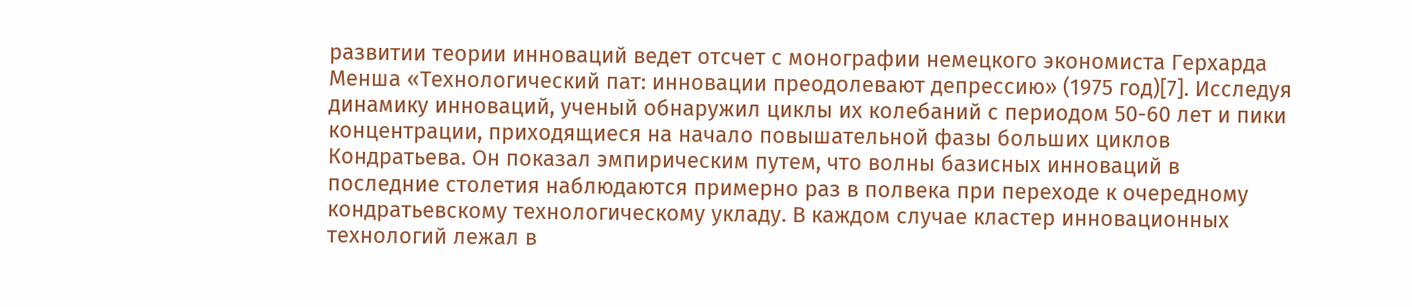развитии теории инноваций ведет отсчет с монографии немецкого экономиста Герхарда Менша «Технологический пат: инновации преодолевают депрессию» (1975 год)[7]. Исследуя динамику инноваций, ученый обнаружил циклы их колебаний с периодом 50-60 лет и пики концентрации, приходящиеся на начало повышательной фазы больших циклов Кондратьева. Он показал эмпирическим путем, что волны базисных инноваций в последние столетия наблюдаются примерно раз в полвека при переходе к очередному кондратьевскому технологическому укладу. В каждом случае кластер инновационных технологий лежал в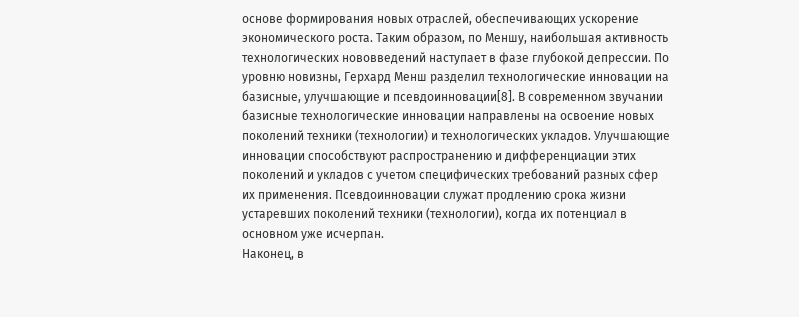основе формирования новых отраслей, обеспечивающих ускорение экономического роста. Таким образом, по Меншу, наибольшая активность технологических нововведений наступает в фазе глубокой депрессии. По уровню новизны, Герхард Менш разделил технологические инновации на базисные, улучшающие и псевдоинновации[8]. В современном звучании базисные технологические инновации направлены на освоение новых поколений техники (технологии) и технологических укладов. Улучшающие инновации способствуют распространению и дифференциации этих поколений и укладов с учетом специфических требований разных сфер их применения. Псевдоинновации служат продлению срока жизни устаревших поколений техники (технологии), когда их потенциал в основном уже исчерпан.
Наконец, в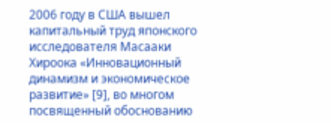2006 году в США вышел капитальный труд японского исследователя Масааки Хироока «Инновационный динамизм и экономическое развитие» [9], во многом посвященный обоснованию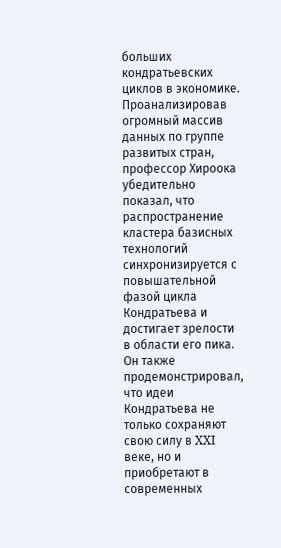больших кондратьевских циклов в экономике. Проанализировав огромный массив данных по группе развитых стран, профессор Хироока убедительно показал, что распространение кластера базисных технологий синхронизируется с повышательной фазой цикла Кондратьева и достигает зрелости в области его пика. Он также продемонстрировал, что идеи Кондратьева не только сохраняют свою силу в XXI веке, но и приобретают в современных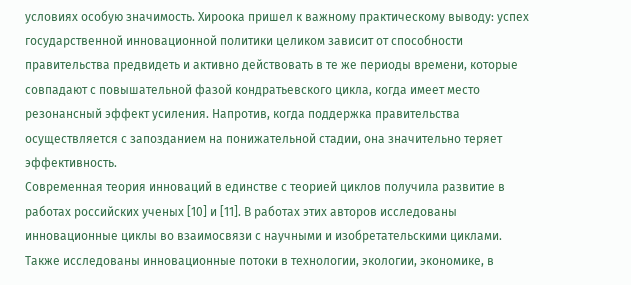условиях особую значимость. Хироока пришел к важному практическому выводу: успех государственной инновационной политики целиком зависит от способности правительства предвидеть и активно действовать в те же периоды времени, которые совпадают с повышательной фазой кондратьевского цикла, когда имеет место резонансный эффект усиления. Напротив, когда поддержка правительства осуществляется с запозданием на понижательной стадии, она значительно теряет эффективность.
Современная теория инноваций в единстве с теорией циклов получила развитие в работах российских ученых [10] и [11]. В работах этих авторов исследованы инновационные циклы во взаимосвязи с научными и изобретательскими циклами. Также исследованы инновационные потоки в технологии, экологии, экономике, в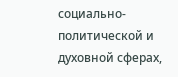социально-политической и духовной сферах,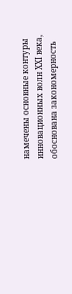намечены основные контуры инновационных волн ХХI века, обоснована закономерность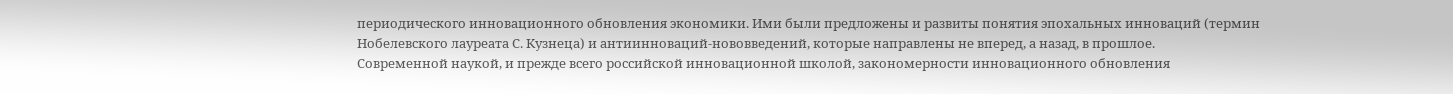периодического инновационного обновления экономики. Ими были предложены и развиты понятия эпохальных инноваций (термин Нобелевского лауреата С. Кузнеца) и антиинноваций-нововведений, которые направлены не вперед, а назад, в прошлое.
Современной наукой, и прежде всего российской инновационной школой, закономерности инновационного обновления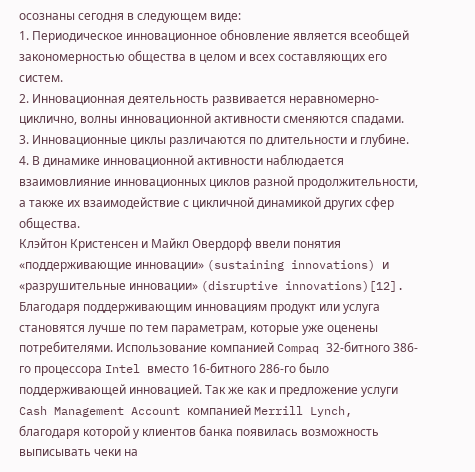осознаны сегодня в следующем виде:
1. Периодическое инновационное обновление является всеобщей закономерностью общества в целом и всех составляющих его систем.
2. Инновационная деятельность развивается неравномерно-циклично, волны инновационной активности сменяются спадами.
3. Инновационные циклы различаются по длительности и глубине.
4. В динамике инновационной активности наблюдается взаимовлияние инновационных циклов разной продолжительности, а также их взаимодействие с цикличной динамикой других сфер общества.
Клэйтон Кристенсен и Майкл Овердорф ввели понятия «поддерживающие инновации» (sustaining innovations) и «разрушительные инновации» (disruptive innovations)[12]. Благодаря поддерживающим инновациям продукт или услуга становятся лучше по тем параметрам, которые уже оценены потребителями. Использование компанией Compaq 32-битного 386-го процессора Intel вместо 16-битного 286-го было поддерживающей инновацией. Так же как и предложение услуги Cash Management Account компанией Merrill Lynch, благодаря которой у клиентов банка появилась возможность выписывать чеки на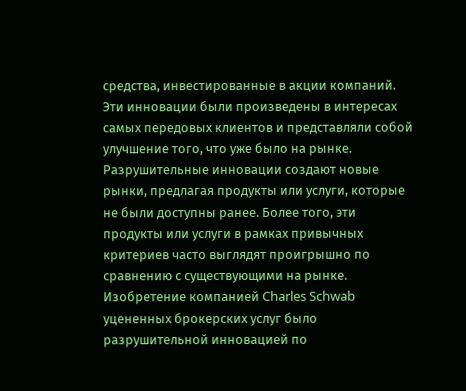средства, инвестированные в акции компаний. Эти инновации были произведены в интересах самых передовых клиентов и представляли собой улучшение того, что уже было на рынке.
Разрушительные инновации создают новые рынки, предлагая продукты или услуги, которые не были доступны ранее. Более того, эти продукты или услуги в рамках привычных критериев часто выглядят проигрышно по сравнению с существующими на рынке. Изобретение компанией Charles Schwab уцененных брокерских услуг было разрушительной инновацией по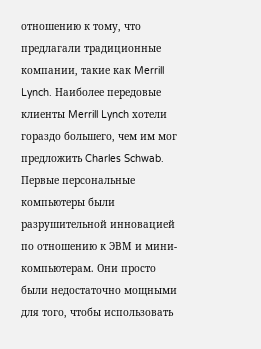отношению к тому, что предлагали традиционные компании, такие как Merrill Lynch. Наиболее передовые клиенты Merrill Lynch хотели гораздо большего, чем им мог предложить Charles Schwab. Первые персональные компьютеры были разрушительной инновацией по отношению к ЭВМ и мини-компьютерам. Они просто были недостаточно мощными для того, чтобы использовать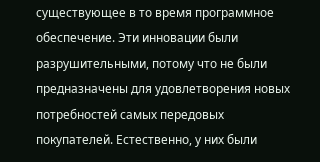существующее в то время программное обеспечение. Эти инновации были разрушительными, потому что не были предназначены для удовлетворения новых потребностей самых передовых покупателей. Естественно, у них были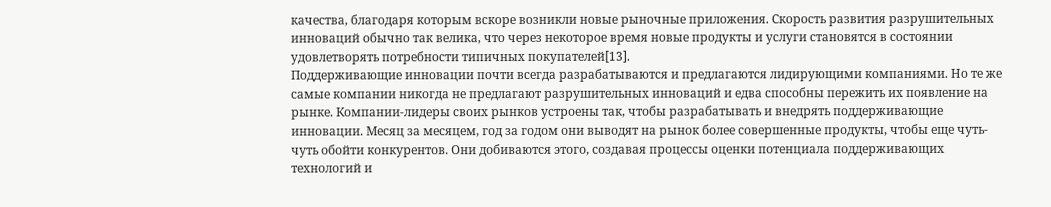качества, благодаря которым вскоре возникли новые рыночные приложения. Скорость развития разрушительных инноваций обычно так велика, что через некоторое время новые продукты и услуги становятся в состоянии удовлетворять потребности типичных покупателей[13].
Поддерживающие инновации почти всегда разрабатываются и предлагаются лидирующими компаниями. Но те же самые компании никогда не предлагают разрушительных инноваций и едва способны пережить их появление на рынке. Компании-лидеры своих рынков устроены так, чтобы разрабатывать и внедрять поддерживающие инновации. Месяц за месяцем, год за годом они выводят на рынок более совершенные продукты, чтобы еще чуть-чуть обойти конкурентов. Они добиваются этого, создавая процессы оценки потенциала поддерживающих технологий и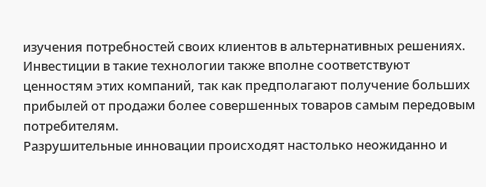изучения потребностей своих клиентов в альтернативных решениях. Инвестиции в такие технологии также вполне соответствуют ценностям этих компаний, так как предполагают получение больших прибылей от продажи более совершенных товаров самым передовым потребителям.
Разрушительные инновации происходят настолько неожиданно и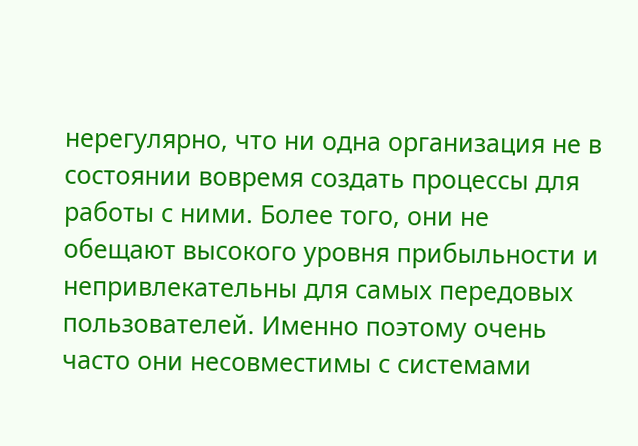нерегулярно, что ни одна организация не в состоянии вовремя создать процессы для работы с ними. Более того, они не обещают высокого уровня прибыльности и непривлекательны для самых передовых пользователей. Именно поэтому очень часто они несовместимы с системами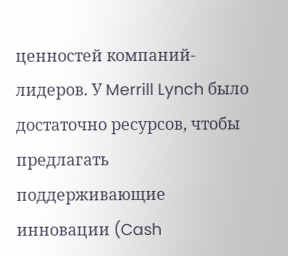ценностей компаний-лидеров. У Merrill Lynch было достаточно ресурсов, чтобы предлагать поддерживающие инновации (Cash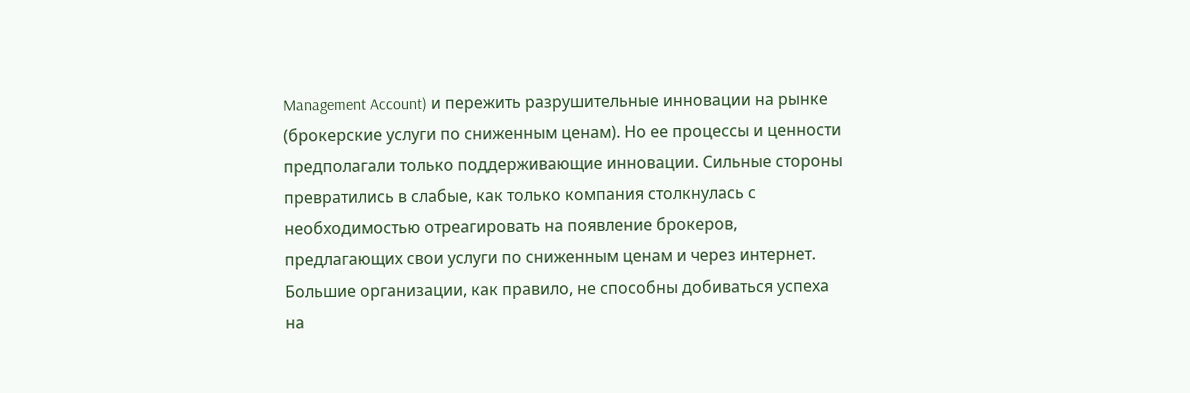Management Account) и пережить разрушительные инновации на рынке (брокерские услуги по сниженным ценам). Но ее процессы и ценности предполагали только поддерживающие инновации. Сильные стороны превратились в слабые, как только компания столкнулась с необходимостью отреагировать на появление брокеров, предлагающих свои услуги по сниженным ценам и через интернет. Большие организации, как правило, не способны добиваться успеха на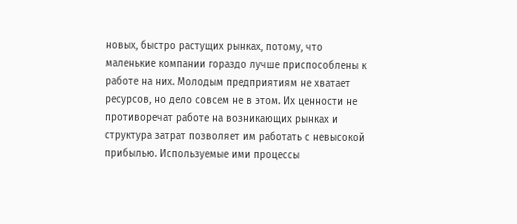новых, быстро растущих рынках, потому, что маленькие компании гораздо лучше приспособлены к работе на них. Молодым предприятиям не хватает ресурсов, но дело совсем не в этом. Их ценности не противоречат работе на возникающих рынках и структура затрат позволяет им работать с невысокой прибылью. Используемые ими процессы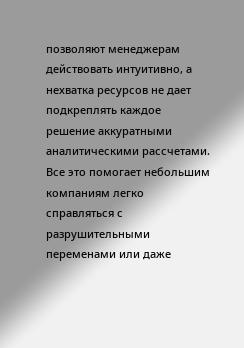позволяют менеджерам действовать интуитивно, а нехватка ресурсов не дает подкреплять каждое решение аккуратными аналитическими рассчетами. Все это помогает небольшим компаниям легко справляться с разрушительными переменами или даже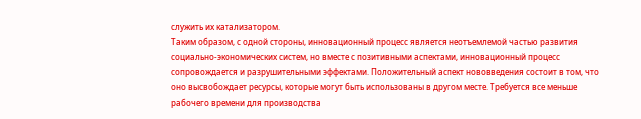служить их катализатором.
Таким образом, с одной стороны, инновационный процесс является неотъемлемой частью развития социально-экономических систем, но вместе с позитивными аспектами, инновационный процесс сопровождается и разрушительными эффектами. Положительный аспект нововведения состоит в том, что оно высвобождает ресурсы, которые могут быть использованы в другом месте. Требуется все меньше рабочего времени для производства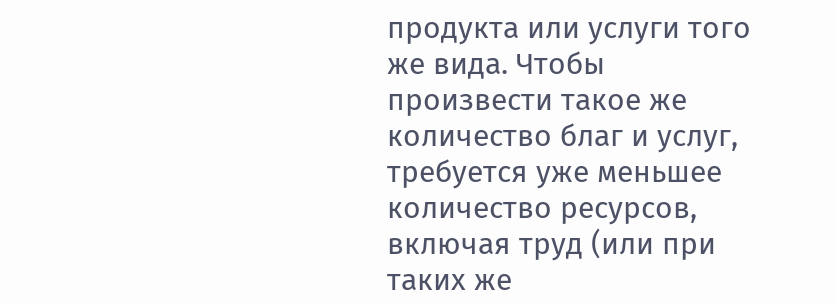продукта или услуги того же вида. Чтобы произвести такое же количество благ и услуг, требуется уже меньшее количество ресурсов, включая труд (или при таких же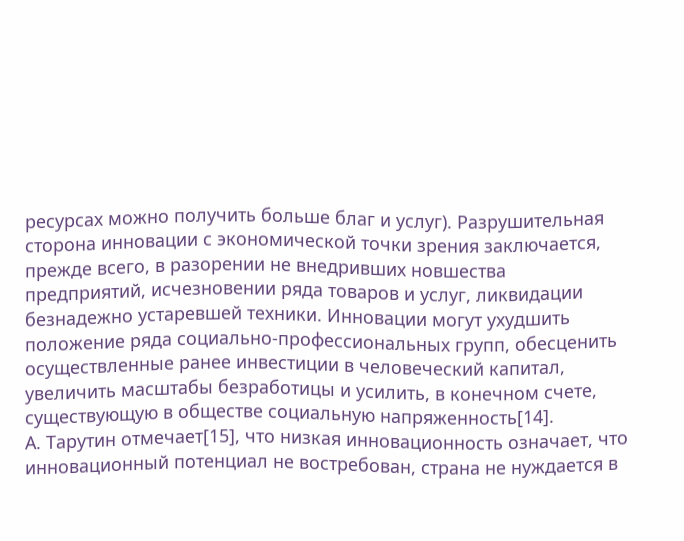ресурсах можно получить больше благ и услуг). Разрушительная сторона инновации с экономической точки зрения заключается, прежде всего, в разорении не внедривших новшества предприятий, исчезновении ряда товаров и услуг, ликвидации безнадежно устаревшей техники. Инновации могут ухудшить положение ряда социально-профессиональных групп, обесценить осуществленные ранее инвестиции в человеческий капитал, увеличить масштабы безработицы и усилить, в конечном счете, существующую в обществе социальную напряженность[14].
А. Тарутин отмечает[15], что низкая инновационность означает, что инновационный потенциал не востребован, страна не нуждается в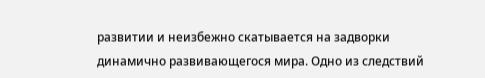развитии и неизбежно скатывается на задворки динамично развивающегося мира. Одно из следствий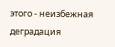этого - неизбежная деградация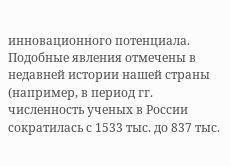инновационного потенциала. Подобные явления отмечены в недавней истории нашей страны (например, в период гг. численность ученых в России сократилась с 1533 тыс. до 837 тыс.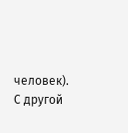человек). С другой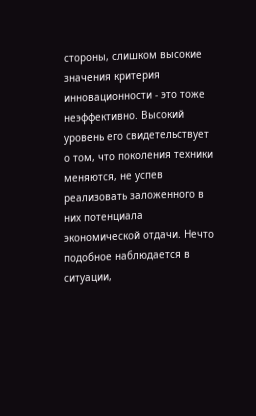стороны, слишком высокие значения критерия инновационности - это тоже неэффективно. Высокий уровень его свидетельствует о том, что поколения техники меняются, не успев реализовать заложенного в них потенциала экономической отдачи. Нечто подобное наблюдается в ситуации,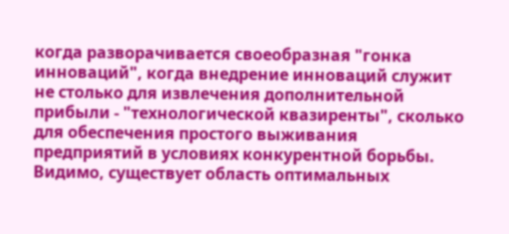когда разворачивается своеобразная "гонка инноваций", когда внедрение инноваций служит не столько для извлечения дополнительной прибыли - "технологической квазиренты", сколько для обеспечения простого выживания предприятий в условиях конкурентной борьбы. Видимо, существует область оптимальных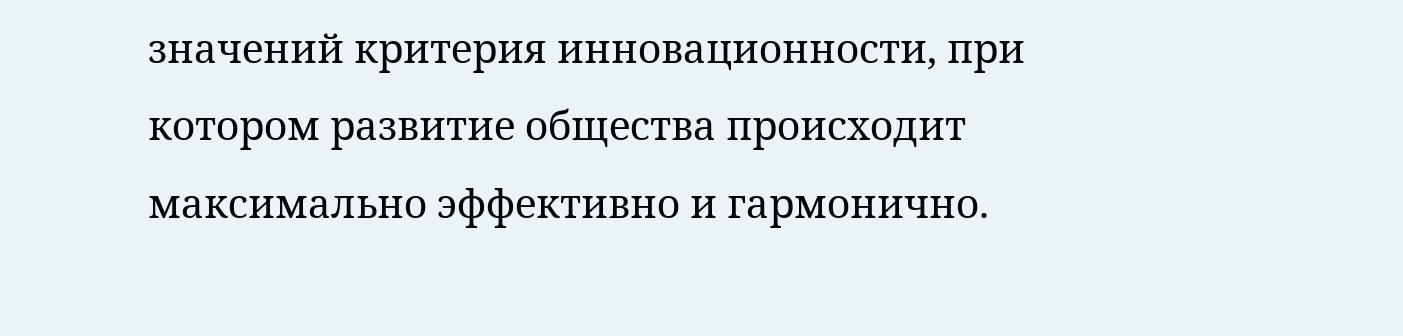значений критерия инновационности, при котором развитие общества происходит максимально эффективно и гармонично.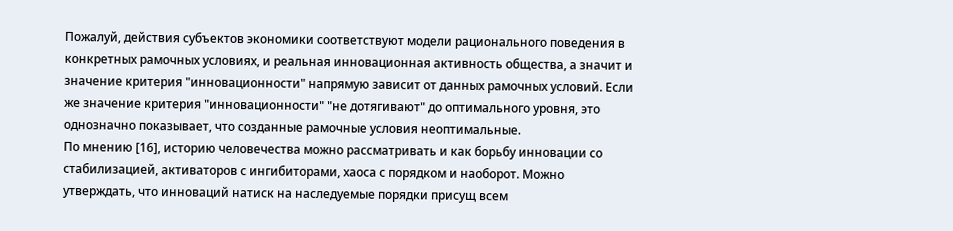Пожалуй, действия субъектов экономики соответствуют модели рационального поведения в конкретных рамочных условиях, и реальная инновационная активность общества, а значит и значение критерия "инновационности" напрямую зависит от данных рамочных условий. Если же значение критерия "инновационности" "не дотягивают" до оптимального уровня, это однозначно показывает, что созданные рамочные условия неоптимальные.
По мнению [16], историю человечества можно рассматривать и как борьбу инновации со стабилизацией, активаторов с ингибиторами, хаоса с порядком и наоборот. Можно утверждать, что инноваций натиск на наследуемые порядки присущ всем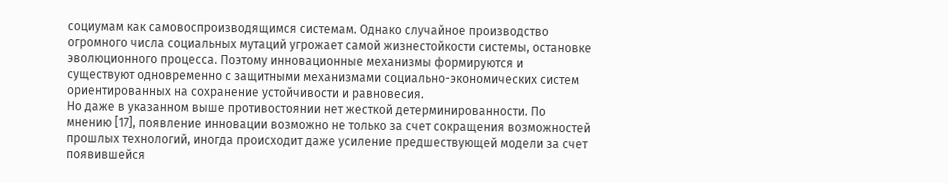социумам как самовоспроизводящимся системам. Однако случайное производство огромного числа социальных мутаций угрожает самой жизнестойкости системы, остановке эволюционного процесса. Поэтому инновационные механизмы формируются и существуют одновременно с защитными механизмами социально-экономических систем ориентированных на сохранение устойчивости и равновесия.
Но даже в указанном выше противостоянии нет жесткой детерминированности. По мнению [17], появление инновации возможно не только за счет сокращения возможностей прошлых технологий, иногда происходит даже усиление предшествующей модели за счет появившейся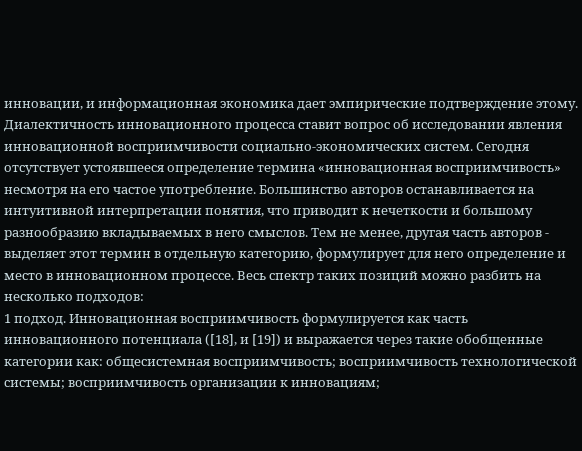инновации, и информационная экономика дает эмпирические подтверждение этому.
Диалектичность инновационного процесса ставит вопрос об исследовании явления инновационной восприимчивости социально-экономических систем. Сегодня отсутствует устоявшееся определение термина «инновационная восприимчивость» несмотря на его частое употребление. Большинство авторов останавливается на интуитивной интерпретации понятия, что приводит к нечеткости и большому разнообразию вкладываемых в него смыслов. Тем не менее, другая часть авторов - выделяет этот термин в отдельную категорию, формулирует для него определение и место в инновационном процессе. Весь спектр таких позиций можно разбить на несколько подходов:
1 подход. Инновационная восприимчивость формулируется как часть инновационного потенциала ([18], и [19]) и выражается через такие обобщенные категории как: общесистемная восприимчивость; восприимчивость технологической системы; восприимчивость организации к инновациям;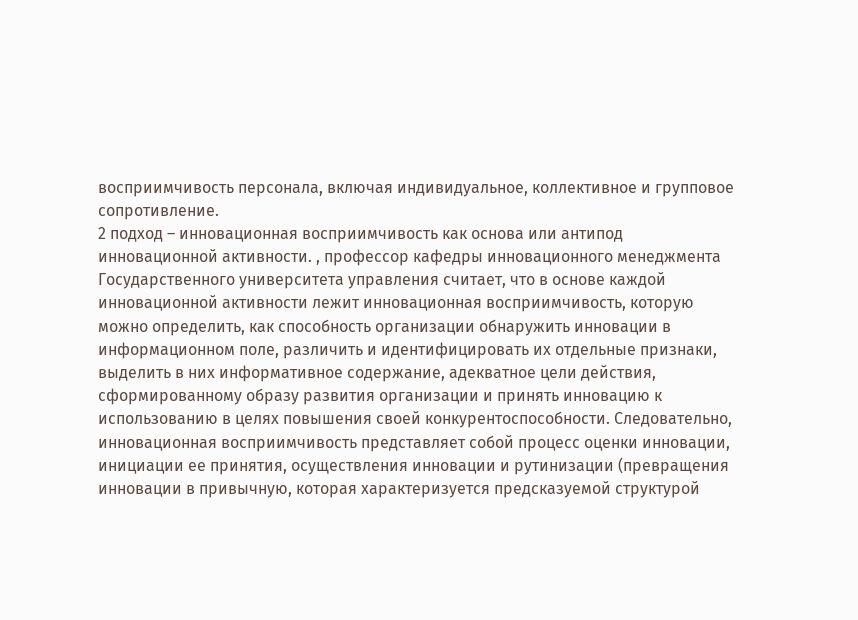восприимчивость персонала, включая индивидуальное, коллективное и групповое сопротивление.
2 подход – инновационная восприимчивость как основа или антипод инновационной активности. , профессор кафедры инновационного менеджмента Государственного университета управления считает, что в основе каждой инновационной активности лежит инновационная восприимчивость, которую можно определить, как способность организации обнаружить инновации в информационном поле, различить и идентифицировать их отдельные признаки, выделить в них информативное содержание, адекватное цели действия, сформированному образу развития организации и принять инновацию к использованию в целях повышения своей конкурентоспособности. Следовательно, инновационная восприимчивость представляет собой процесс оценки инновации, инициации ее принятия, осуществления инновации и рутинизации (превращения инновации в привычную, которая характеризуется предсказуемой структурой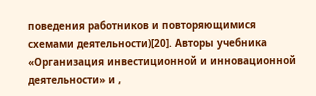поведения работников и повторяющимися схемами деятельности)[20]. Авторы учебника «Организация инвестиционной и инновационной деятельности» и ,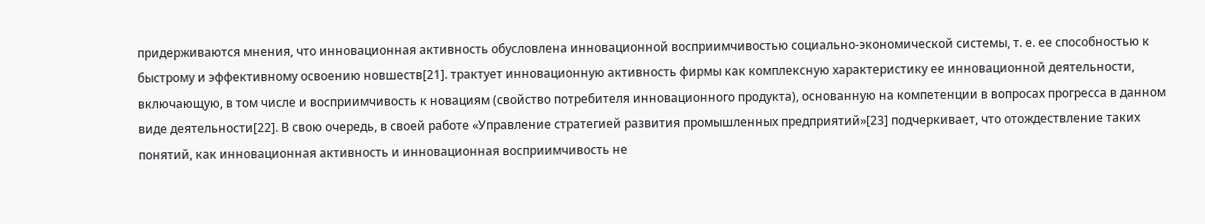придерживаются мнения, что инновационная активность обусловлена инновационной восприимчивостью социально-экономической системы, т. е. ее способностью к быстрому и эффективному освоению новшеств[21]. трактует инновационную активность фирмы как комплексную характеристику ее инновационной деятельности, включающую, в том числе и восприимчивость к новациям (свойство потребителя инновационного продукта), основанную на компетенции в вопросах прогресса в данном виде деятельности[22]. В свою очередь, в своей работе «Управление стратегией развития промышленных предприятий»[23] подчеркивает, что отождествление таких понятий, как инновационная активность и инновационная восприимчивость не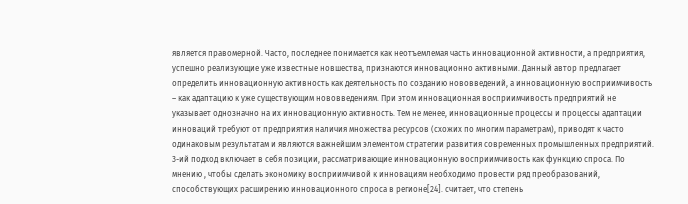является правомерной. Часто, последнее понимается как неотъемлемая часть инновационной активности, а предприятия, успешно реализующие уже известные новшества, признаются инновационно активными. Данный автор предлагает определить инновационную активность как деятельность по созданию нововведений, а инновационную восприимчивость – как адаптацию к уже существующим нововведениям. При этом инновационная восприимчивость предприятий не указывает однозначно на их инновационную активность. Тем не менее, инновационные процессы и процессы адаптации инноваций требуют от предприятия наличия множества ресурсов (схожих по многим параметрам), приводят к часто одинаковым результатам и являются важнейшим элементом стратегии развития современных промышленных предприятий.
3-ий подход включает в себя позиции, рассматривающие инновационную восприимчивость как функцию спроса. По мнению , чтобы сделать экономику восприимчивой к инновациям необходимо провести ряд преобразований, способствующих расширению инновационного спроса в регионе[24]. считает, что степень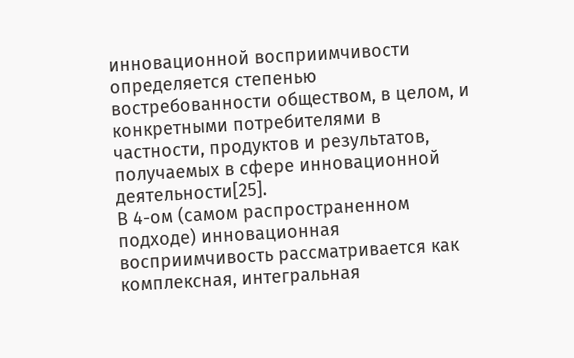инновационной восприимчивости определяется степенью востребованности обществом, в целом, и конкретными потребителями в частности, продуктов и результатов, получаемых в сфере инновационной деятельности[25].
В 4-ом (самом распространенном подходе) инновационная восприимчивость рассматривается как комплексная, интегральная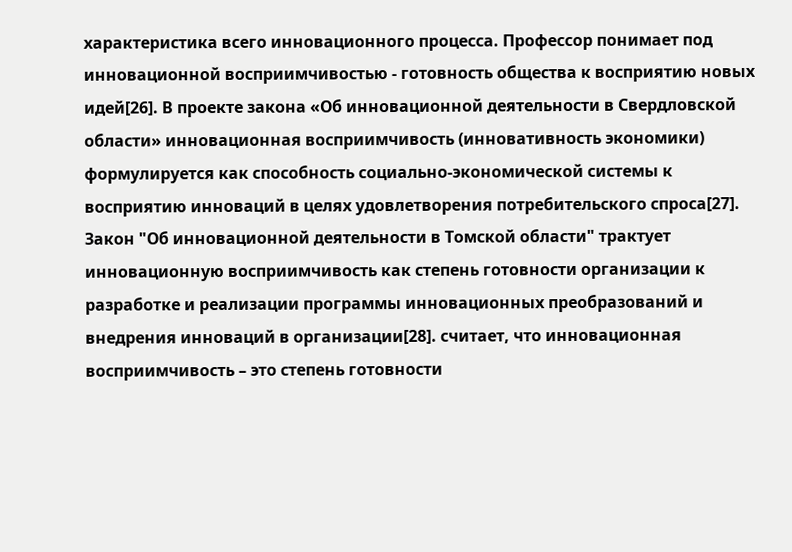характеристика всего инновационного процесса. Профессор понимает под инновационной восприимчивостью - готовность общества к восприятию новых идей[26]. В проекте закона «Об инновационной деятельности в Свердловской области» инновационная восприимчивость (инновативность экономики) формулируется как способность социально-экономической системы к восприятию инноваций в целях удовлетворения потребительского спроса[27]. Закон "Об инновационной деятельности в Томской области" трактует инновационную восприимчивость как степень готовности организации к разработке и реализации программы инновационных преобразований и внедрения инноваций в организации[28]. считает, что инновационная восприимчивость – это степень готовности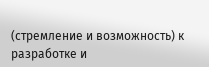(стремление и возможность) к разработке и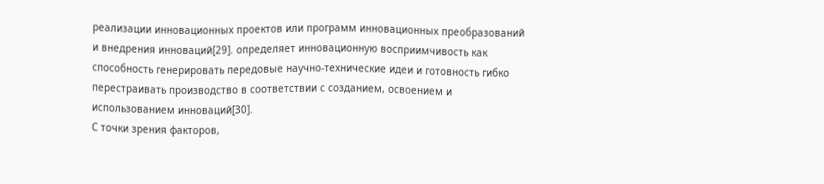реализации инновационных проектов или программ инновационных преобразований и внедрения инноваций[29]. определяет инновационную восприимчивость как способность генерировать передовые научно-технические идеи и готовность гибко перестраивать производство в соответствии с созданием, освоением и использованием инноваций[30].
С точки зрения факторов,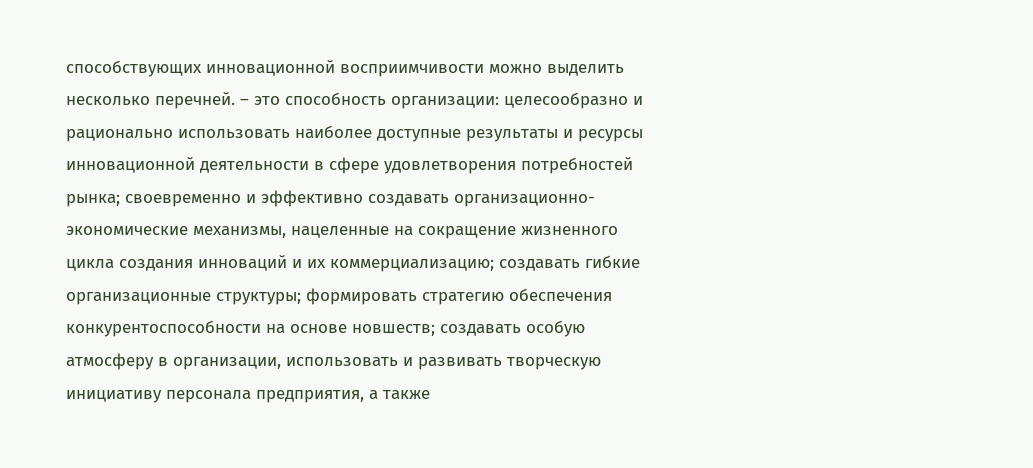способствующих инновационной восприимчивости можно выделить несколько перечней. – это способность организации: целесообразно и рационально использовать наиболее доступные результаты и ресурсы инновационной деятельности в сфере удовлетворения потребностей рынка; своевременно и эффективно создавать организационно-экономические механизмы, нацеленные на сокращение жизненного цикла создания инноваций и их коммерциализацию; создавать гибкие организационные структуры; формировать стратегию обеспечения конкурентоспособности на основе новшеств; создавать особую атмосферу в организации, использовать и развивать творческую инициативу персонала предприятия, а также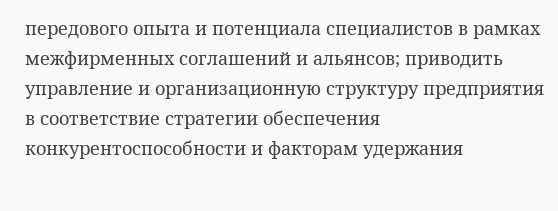передового опыта и потенциала специалистов в рамках межфирменных соглашений и альянсов; приводить управление и организационную структуру предприятия в соответствие стратегии обеспечения конкурентоспособности и факторам удержания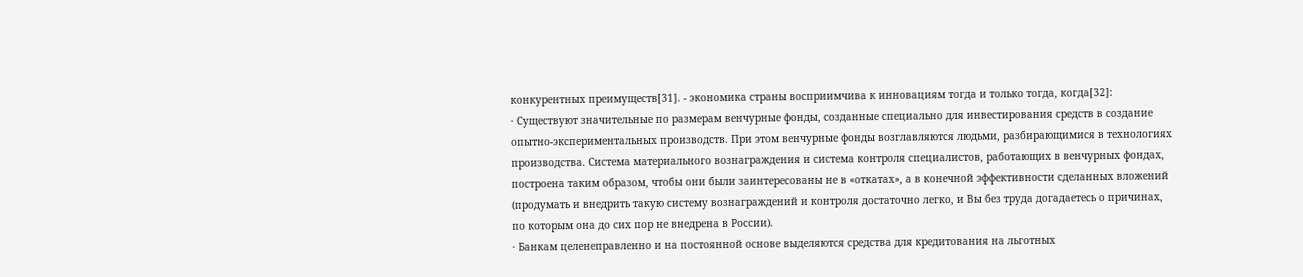конкурентных преимуществ[31]. - экономика страны восприимчива к инновациям тогда и только тогда, когда[32]:
· Существуют значительные по размерам венчурные фонды, созданные специально для инвестирования средств в создание опытно-экспериментальных производств. При этом венчурные фонды возглавляются людьми, разбирающимися в технологиях производства. Система материального вознаграждения и система контроля специалистов, работающих в венчурных фондах, построена таким образом, чтобы они были заинтересованы не в «откатах», а в конечной эффективности сделанных вложений (продумать и внедрить такую систему вознаграждений и контроля достаточно легко, и Вы без труда догадаетесь о причинах, по которым она до сих пор не внедрена в России).
· Банкам целенеправленно и на постоянной основе выделяются средства для кредитования на льготных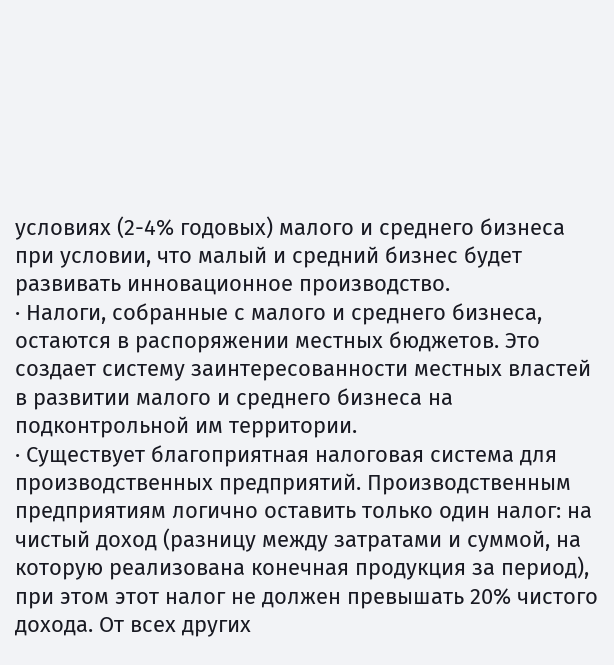условиях (2-4% годовых) малого и среднего бизнеса при условии, что малый и средний бизнес будет развивать инновационное производство.
· Налоги, собранные с малого и среднего бизнеса, остаются в распоряжении местных бюджетов. Это создает систему заинтересованности местных властей в развитии малого и среднего бизнеса на подконтрольной им территории.
· Существует благоприятная налоговая система для производственных предприятий. Производственным предприятиям логично оставить только один налог: на чистый доход (разницу между затратами и суммой, на которую реализована конечная продукция за период), при этом этот налог не должен превышать 20% чистого дохода. От всех других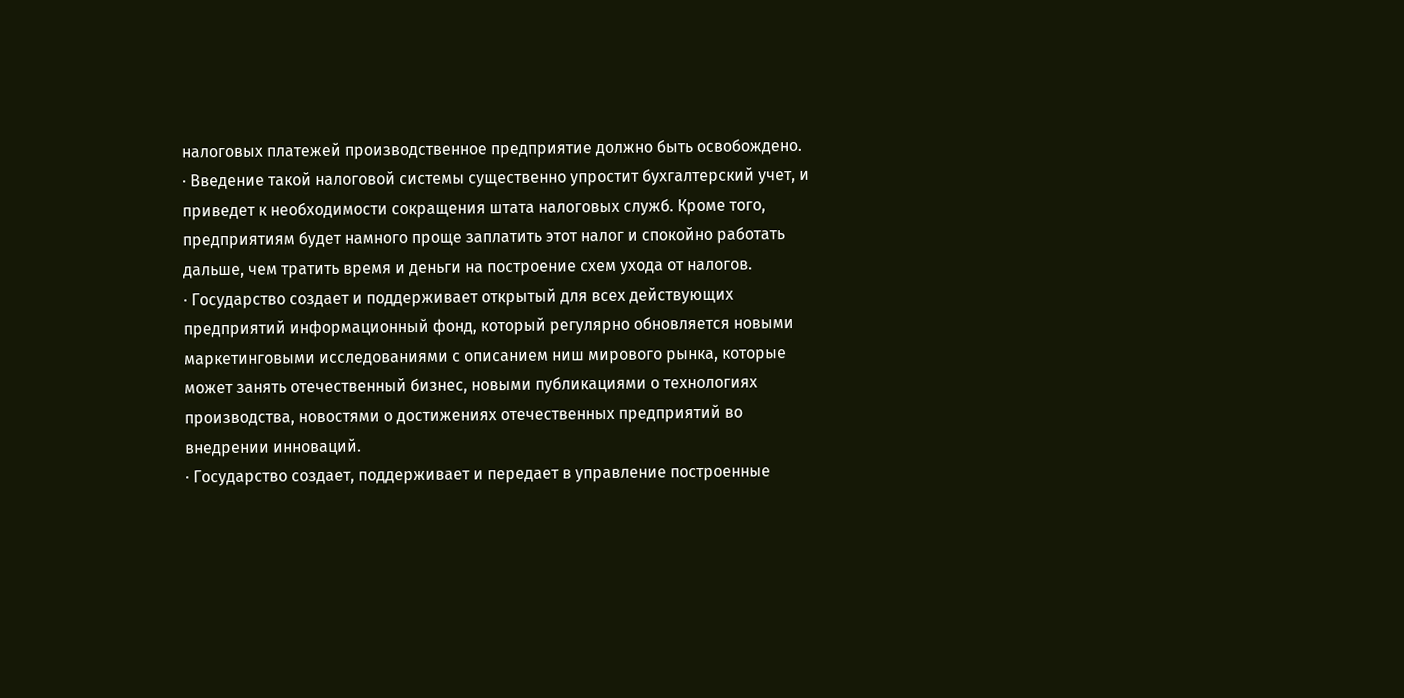налоговых платежей производственное предприятие должно быть освобождено.
· Введение такой налоговой системы существенно упростит бухгалтерский учет, и приведет к необходимости сокращения штата налоговых служб. Кроме того, предприятиям будет намного проще заплатить этот налог и спокойно работать дальше, чем тратить время и деньги на построение схем ухода от налогов.
· Государство создает и поддерживает открытый для всех действующих предприятий информационный фонд, который регулярно обновляется новыми маркетинговыми исследованиями с описанием ниш мирового рынка, которые может занять отечественный бизнес, новыми публикациями о технологиях производства, новостями о достижениях отечественных предприятий во внедрении инноваций.
· Государство создает, поддерживает и передает в управление построенные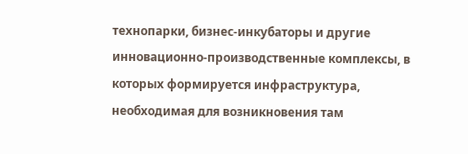технопарки, бизнес-инкубаторы и другие инновационно-производственные комплексы, в которых формируется инфраструктура, необходимая для возникновения там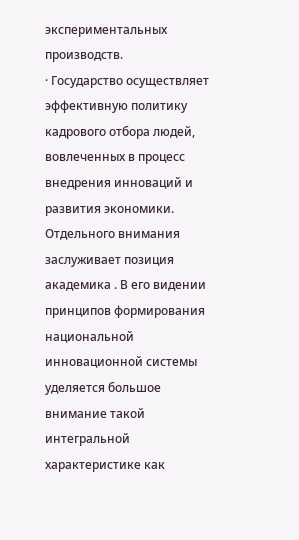экспериментальных производств.
· Государство осуществляет эффективную политику кадрового отбора людей, вовлеченных в процесс внедрения инноваций и развития экономики.
Отдельного внимания заслуживает позиция академика . В его видении принципов формирования национальной инновационной системы уделяется большое внимание такой интегральной характеристике как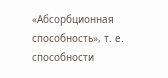«Абсорбционная способность», т. е. способности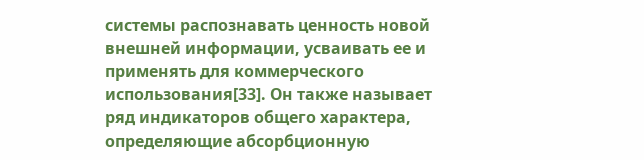системы распознавать ценность новой внешней информации, усваивать ее и применять для коммерческого использования[33]. Он также называет ряд индикаторов общего характера, определяющие абсорбционную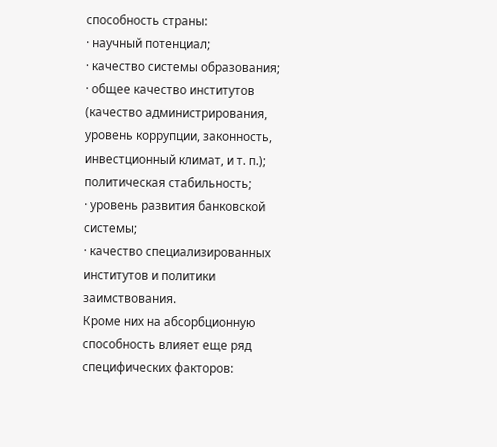способность страны:
· научный потенциал;
· качество системы образования;
· общее качество институтов (качество администрирования, уровень коррупции, законность, инвестционный климат, и т. п.); политическая стабильность;
· уровень развития банковской системы;
· качество специализированных институтов и политики заимствования.
Кроме них на абсорбционную способность влияет еще ряд специфических факторов: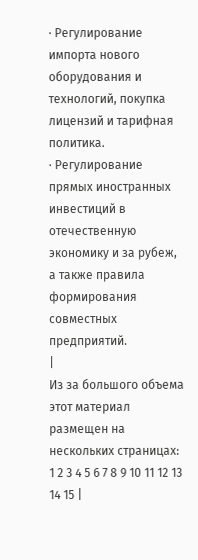· Регулирование импорта нового оборудования и технологий, покупка лицензий и тарифная политика.
· Регулирование прямых иностранных инвестиций в отечественную экономику и за рубеж, а также правила формирования совместных предприятий.
|
Из за большого объема этот материал размещен на нескольких страницах:
1 2 3 4 5 6 7 8 9 10 11 12 13 14 15 |